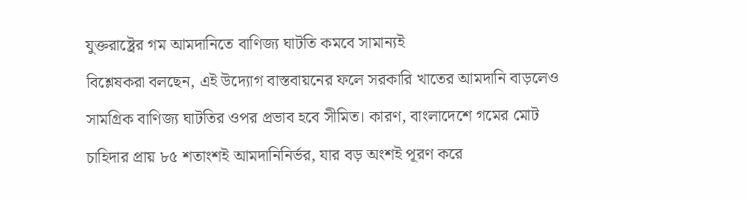যুক্তরাষ্ট্রের গম আমদানিতে বাণিজ্য ঘাটতি কমবে সামান্যই
বিশ্লেষকরা বলছেন, এই উদ্যোগ বাস্তবায়নের ফলে সরকারি খাতের আমদানি বাড়লেও সামগ্রিক বাণিজ্য ঘাটতির ওপর প্রভাব হবে সীমিত। কারণ, বাংলাদেশে গমের মোট চাহিদার প্রায় ৮৫ শতাংশই আমদানিনির্ভর, যার বড় অংশই পূরণ করে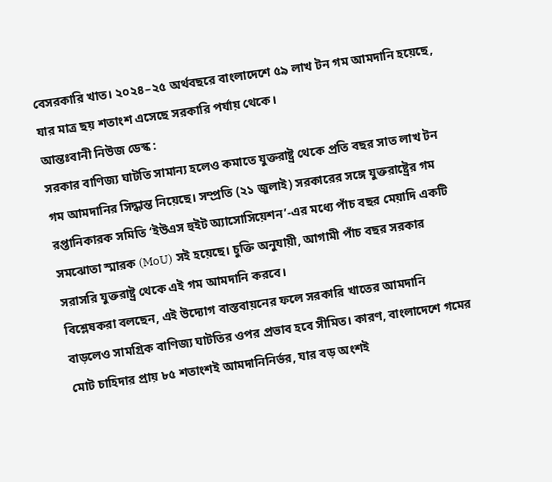বেসরকারি খাত। ২০২৪–২৫ অর্থবছরে বাংলাদেশে ৫৯ লাখ টন গম আমদানি হয়েছে, যার মাত্র ছয় শতাংশ এসেছে সরকারি পর্যায় থেকে।
আন্তঃবানী নিউজ ডেস্ক :
সরকার বাণিজ্য ঘাটতি সামান্য হলেও কমাতে যুক্তরাষ্ট্র থেকে প্রতি বছর সাত লাখ টন গম আমদানির সিদ্ধান্ত নিয়েছে। সম্প্রতি (২১ জুলাই) সরকারের সঙ্গে যুক্তরাষ্ট্রের গম রপ্তানিকারক সমিতি ‘ইউএস হুইট অ্যাসোসিয়েশন’-এর মধ্যে পাঁচ বছর মেয়াদি একটি সমঝোতা স্মারক (MoU) সই হয়েছে। চুক্তি অনুযায়ী, আগামী পাঁচ বছর সরকার সরাসরি যুক্তরাষ্ট্র থেকে এই গম আমদানি করবে।
বিশ্লেষকরা বলছেন, এই উদ্যোগ বাস্তবায়নের ফলে সরকারি খাতের আমদানি বাড়লেও সামগ্রিক বাণিজ্য ঘাটতির ওপর প্রভাব হবে সীমিত। কারণ, বাংলাদেশে গমের মোট চাহিদার প্রায় ৮৫ শতাংশই আমদানিনির্ভর, যার বড় অংশই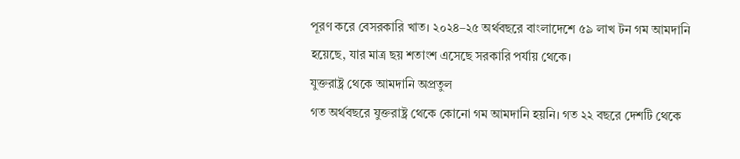পূরণ করে বেসরকারি খাত। ২০২৪–২৫ অর্থবছরে বাংলাদেশে ৫৯ লাখ টন গম আমদানি হয়েছে, যার মাত্র ছয় শতাংশ এসেছে সরকারি পর্যায় থেকে।
যুক্তরাষ্ট্র থেকে আমদানি অপ্রতুল
গত অর্থবছরে যুক্তরাষ্ট্র থেকে কোনো গম আমদানি হয়নি। গত ২২ বছরে দেশটি থেকে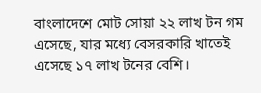বাংলাদেশে মোট সোয়া ২২ লাখ টন গম এসেছে, যার মধ্যে বেসরকারি খাতেই এসেছে ১৭ লাখ টনের বেশি।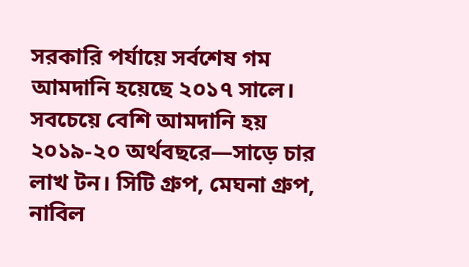সরকারি পর্যায়ে সর্বশেষ গম আমদানি হয়েছে ২০১৭ সালে। সবচেয়ে বেশি আমদানি হয় ২০১৯-২০ অর্থবছরে—সাড়ে চার লাখ টন। সিটি গ্রুপ, মেঘনা গ্রুপ, নাবিল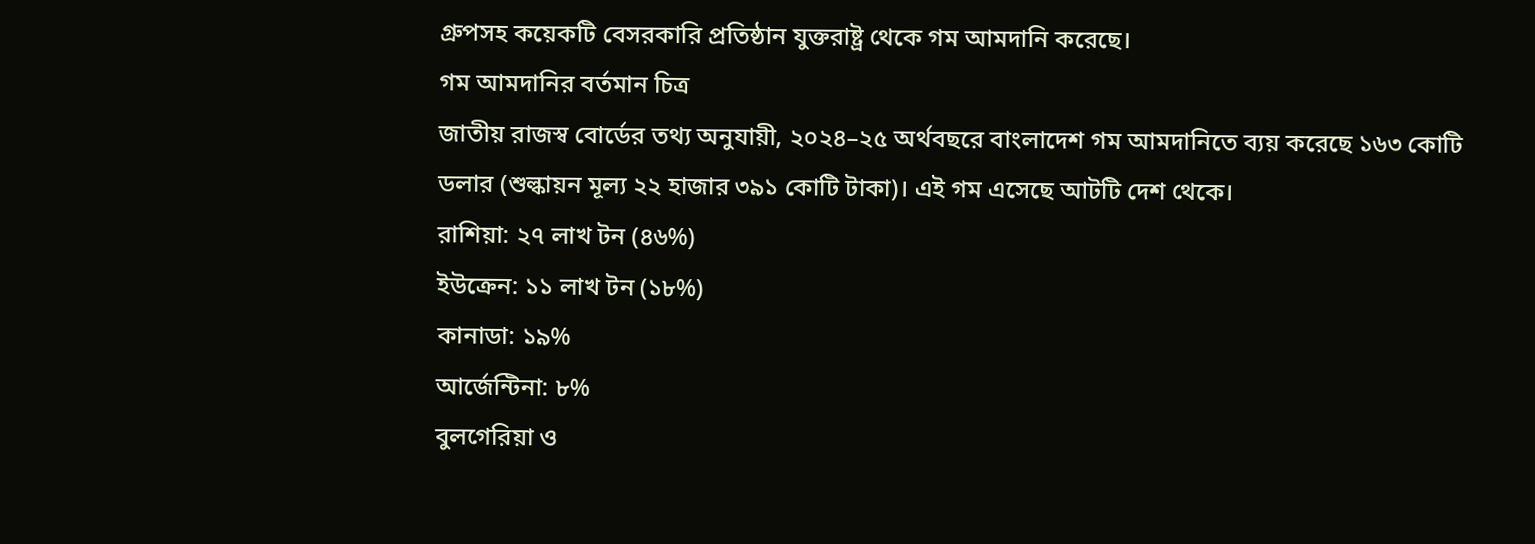গ্রুপসহ কয়েকটি বেসরকারি প্রতিষ্ঠান যুক্তরাষ্ট্র থেকে গম আমদানি করেছে।
গম আমদানির বর্তমান চিত্র
জাতীয় রাজস্ব বোর্ডের তথ্য অনুযায়ী, ২০২৪–২৫ অর্থবছরে বাংলাদেশ গম আমদানিতে ব্যয় করেছে ১৬৩ কোটি ডলার (শুল্কায়ন মূল্য ২২ হাজার ৩৯১ কোটি টাকা)। এই গম এসেছে আটটি দেশ থেকে।
রাশিয়া: ২৭ লাখ টন (৪৬%)
ইউক্রেন: ১১ লাখ টন (১৮%)
কানাডা: ১৯%
আর্জেন্টিনা: ৮%
বুলগেরিয়া ও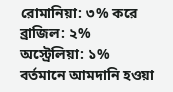রোমানিয়া: ৩% করে
ব্রাজিল: ২%
অস্ট্রেলিয়া: ১%
বর্তমানে আমদানি হওয়া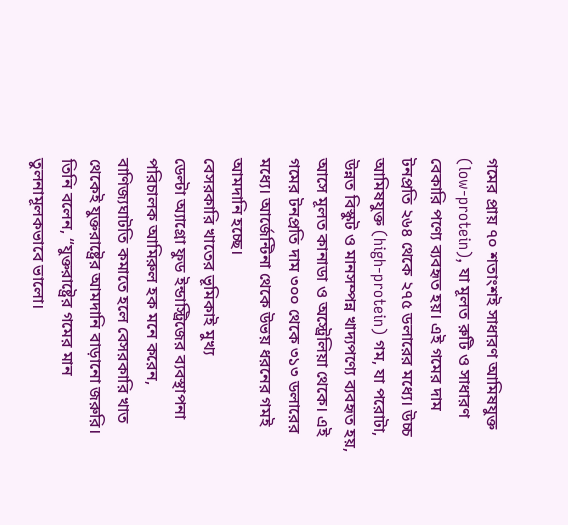গমের প্রায় ৭০ শতাংশই সাধারণ আমিষযুক্ত (low-protein), যা মূলত রুটি ও সাধারণ বেকারি পণ্যে ব্যবহৃত হয়। এই গমের দাম টনপ্রতি ২৬৪ থেকে ২৭৫ ডলারের মধ্যে। উচ্চ আমিষযুক্ত (high-protein) গম, যা পরোটা, উন্নত বিস্কুট ও মানসম্পন্ন খাদ্যপণ্যে ব্যবহৃত হয়, আসে মূলত কানাডা ও অস্ট্রেলিয়া থেকে। এই গমের টনপ্রতি দাম ৩০০ থেকে ৩১৩ ডলারের মধ্যে। আর্জেন্টিনা থেকে উভয় ধরনের গমই আমদানি হচ্ছে।
বেসরকারি খাতের ভূমিকাই মুখ্য
ডেল্টা অ্যাগ্রো ফুড ইন্ডাস্ট্রিজের ব্যবস্থাপনা পরিচালক আমিরুল হক মনে করেন, বাণিজ্যঘাটতি কমাতে হলে বেসরকারি খাত থেকেই যুক্তরাষ্ট্রের আমদানি বাড়ানো জরুরি। তিনি বলেন, “যুক্তরাষ্ট্রের গমের মান তুলনামূলকভাবে ভালো।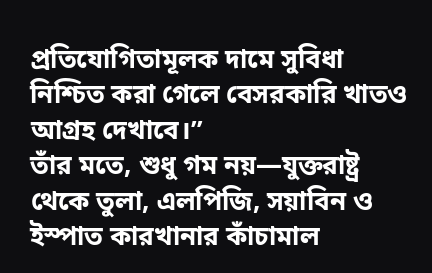প্রতিযোগিতামূলক দামে সুবিধা নিশ্চিত করা গেলে বেসরকারি খাতও আগ্রহ দেখাবে।”
তাঁর মতে, শুধু গম নয়—যুক্তরাষ্ট্র থেকে তুলা, এলপিজি, সয়াবিন ও ইস্পাত কারখানার কাঁচামাল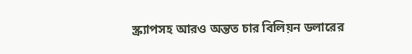স্ক্র্যাপসহ আরও অন্তত চার বিলিয়ন ডলারের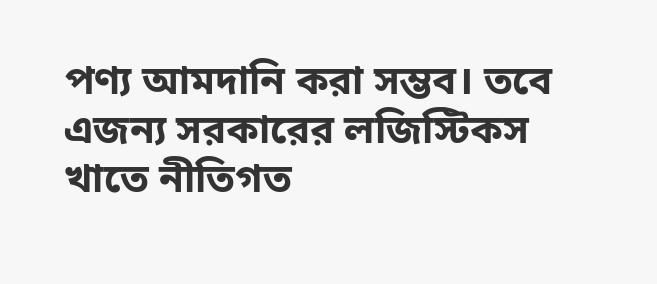পণ্য আমদানি করা সম্ভব। তবে এজন্য সরকারের লজিস্টিকস খাতে নীতিগত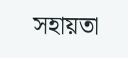সহায়তা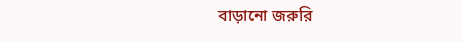বাড়ানো জরুরি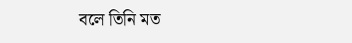বলে তিনি মত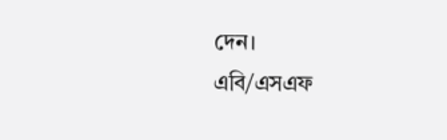দেন।
এবি/এসএফ